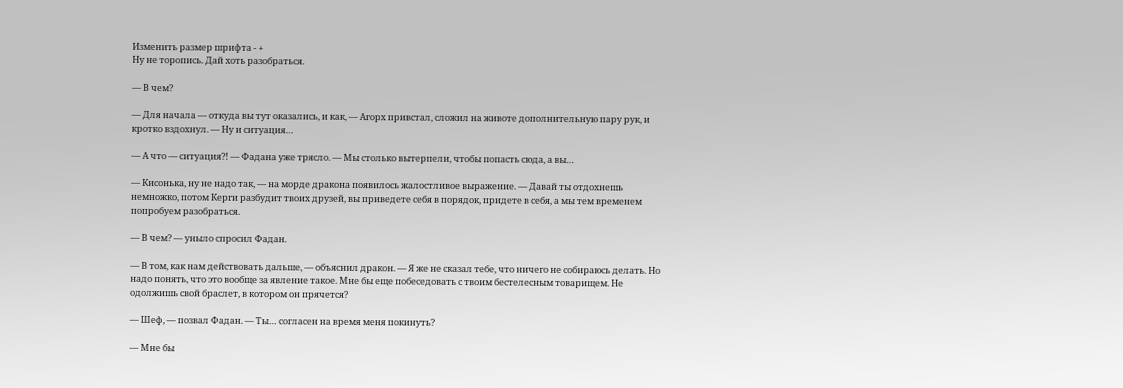Изменить размер шрифта - +
Ну не торопись. Дай хоть разобраться.

— В чем?

— Для начала — откуда вы тут оказались, и как, — Агорх привстал, сложил на животе дополнительную пару рук, и кротко вздохнул. — Ну и ситуация…

— А что — ситуация?! — Фадана уже трясло. — Мы столько вытерпели, чтобы попасть сюда, а вы…

— Кисонька, ну не надо так, — на морде дракона появилось жалостливое выражение. — Давай ты отдохнешь немножко, потом Керги разбудит твоих друзей, вы приведете себя в порядок, придете в себя, а мы тем временем попробуем разобраться.

— В чем? — уныло спросил Фадан.

— В том, как нам действовать дальше, — объяснил дракон. — Я же не сказал тебе, что ничего не собираюсь делать. Но надо понять, что это вообще за явление такое. Мне бы еще побеседовать с твоим бестелесным товарищем. Не одолжишь свой браслет, в котором он прячется?

— Шеф, — позвал Фадан. — Ты… согласен на время меня покинуть?

— Мне бы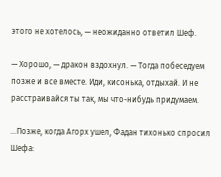этого не хотелось, — неожиданно ответил Шеф.

— Хорошо, — дракон вздохнул. — Тогда побеседуем позже и все вместе. Иди, кисонька, отдыхай. И не расстраивайся ты так, мы что-нибудь придумаем.

…Позже, когда Агорх ушел, Фадан тихонько спросил Шефа: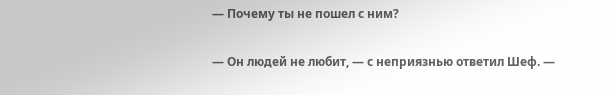— Почему ты не пошел с ним?

— Он людей не любит, — с неприязнью ответил Шеф. —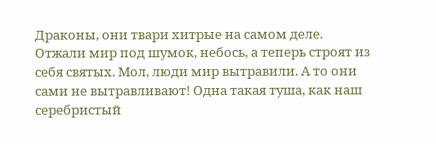Драконы, они твари хитрые на самом деле. Отжали мир под шумок, небось, а теперь строят из себя святых. Мол, люди мир вытравили. А то они сами не вытравливают! Одна такая туша, как наш серебристый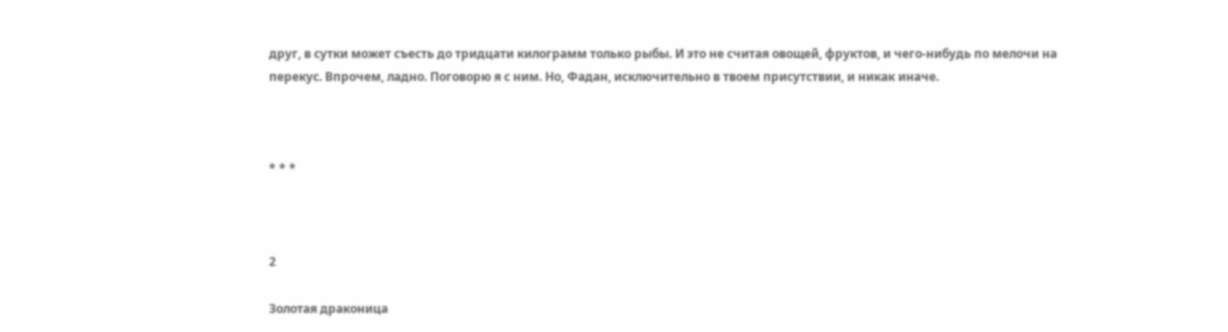друг, в сутки может съесть до тридцати килограмм только рыбы. И это не считая овощей, фруктов, и чего-нибудь по мелочи на перекус. Впрочем, ладно. Поговорю я с ним. Но, Фадан, исключительно в твоем присутствии, и никак иначе.



* * *



2

Золотая драконица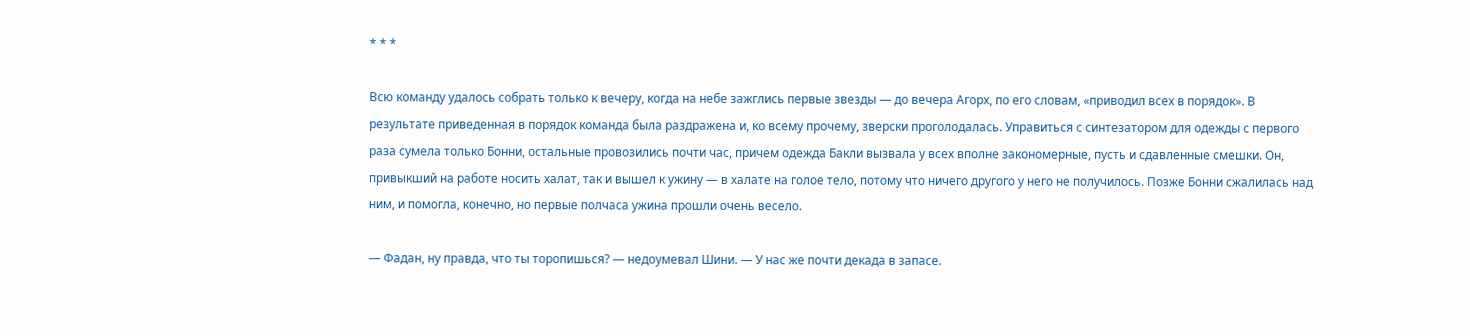* * *

Всю команду удалось собрать только к вечеру, когда на небе зажглись первые звезды — до вечера Агорх, по его словам, «приводил всех в порядок». В результате приведенная в порядок команда была раздражена и, ко всему прочему, зверски проголодалась. Управиться с синтезатором для одежды с первого раза сумела только Бонни, остальные провозились почти час, причем одежда Бакли вызвала у всех вполне закономерные, пусть и сдавленные смешки. Он, привыкший на работе носить халат, так и вышел к ужину — в халате на голое тело, потому что ничего другого у него не получилось. Позже Бонни сжалилась над ним, и помогла, конечно, но первые полчаса ужина прошли очень весело.

— Фадан, ну правда, что ты торопишься? — недоумевал Шини. — У нас же почти декада в запасе.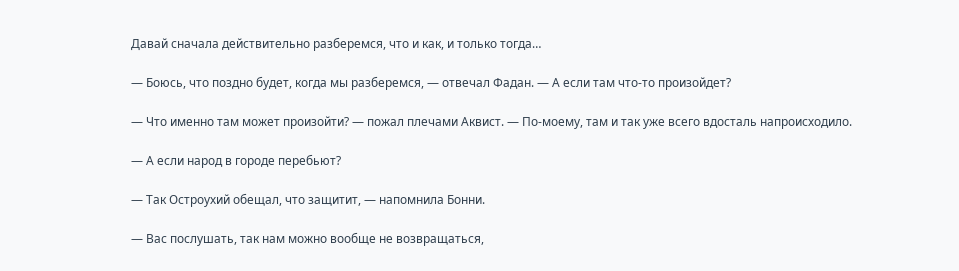Давай сначала действительно разберемся, что и как, и только тогда…

— Боюсь, что поздно будет, когда мы разберемся, — отвечал Фадан. — А если там что-то произойдет?

— Что именно там может произойти? — пожал плечами Аквист. — По-моему, там и так уже всего вдосталь напроисходило.

— А если народ в городе перебьют?

— Так Остроухий обещал, что защитит, — напомнила Бонни.

— Вас послушать, так нам можно вообще не возвращаться,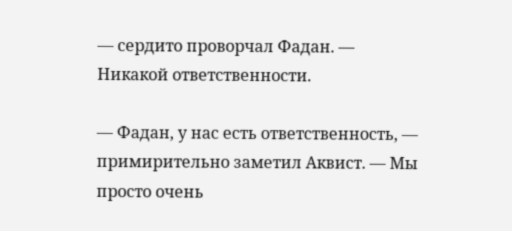— сердито проворчал Фадан. — Никакой ответственности.

— Фадан, у нас есть ответственность, — примирительно заметил Аквист. — Мы просто очень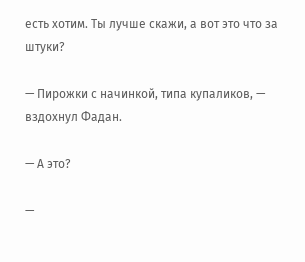есть хотим. Ты лучше скажи, а вот это что за штуки?

— Пирожки с начинкой, типа купаликов, — вздохнул Фадан.

— А это?

—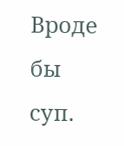Вроде бы суп.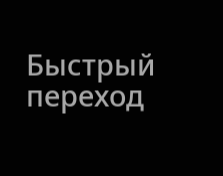Быстрый переход